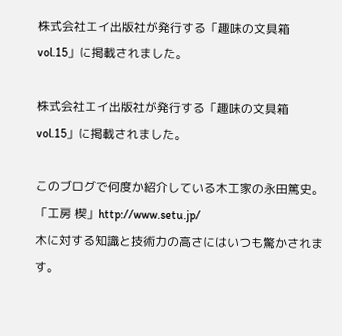株式会社エイ出版社が発行する「趣味の文具箱 vol.15」に掲載されました。

株式会社エイ出版社が発行する「趣味の文具箱 vol.15」に掲載されました。

このブログで何度か紹介している木工家の永田篤史。
「工房 楔」http://www.setu.jp/
木に対する知識と技術力の高さにはいつも驚かされます。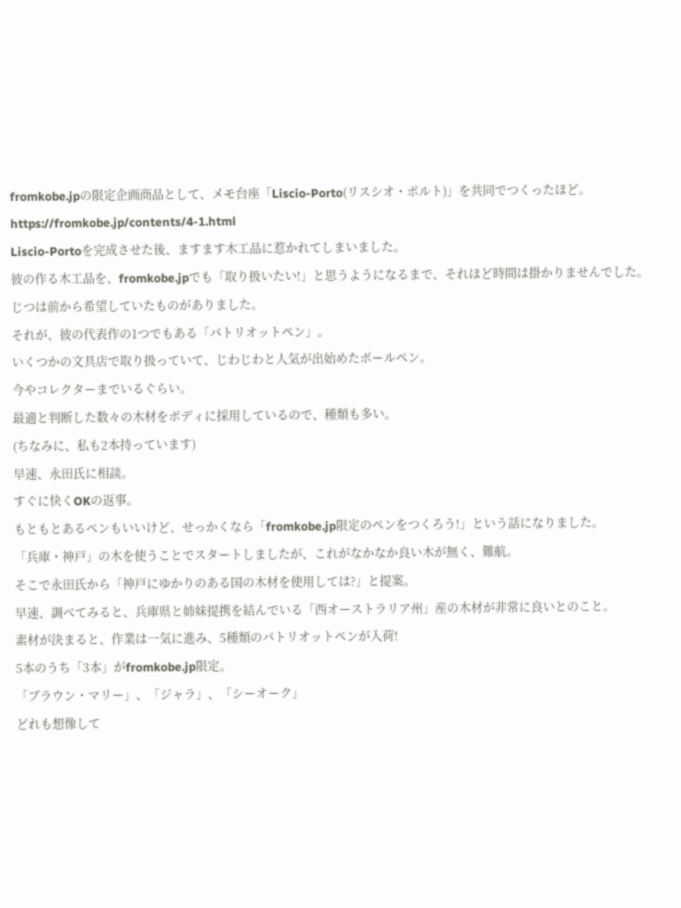fromkobe.jpの限定企画商品として、メモ台座「Liscio-Porto(リスシオ・ポルト)」を共同でつくったほど。
https://fromkobe.jp/contents/4-1.html
Liscio-Portoを完成させた後、ますます木工品に惹かれてしまいました。
彼の作る木工品を、fromkobe.jpでも「取り扱いたい!」と思うようになるまで、それほど時間は掛かりませんでした。
じつは前から希望していたものがありました。
それが、彼の代表作の1つでもある「パトリオットペン」。
いくつかの文具店で取り扱っていて、じわじわと人気が出始めたボールペン。
今やコレクターまでいるぐらい。
最適と判断した数々の木材をボディに採用しているので、種類も多い。
(ちなみに、私も2本持っています)
早速、永田氏に相談。
すぐに快くOKの返事。
もともとあるペンもいいけど、せっかくなら「fromkobe.jp限定のペンをつくろう!」という話になりました。
「兵庫・神戸」の木を使うことでスタートしましたが、これがなかなか良い木が無く、難航。
そこで永田氏から「神戸にゆかりのある国の木材を使用しては?」と提案。
早速、調べてみると、兵庫県と姉妹提携を結んでいる「西オーストラリア州」産の木材が非常に良いとのこと。
素材が決まると、作業は一気に進み、5種類のパトリオットペンが入荷!
5本のうち「3本」がfromkobe.jp限定。
「ブラウン・マリー」、「ジャラ」、「シーオーク」
どれも想像して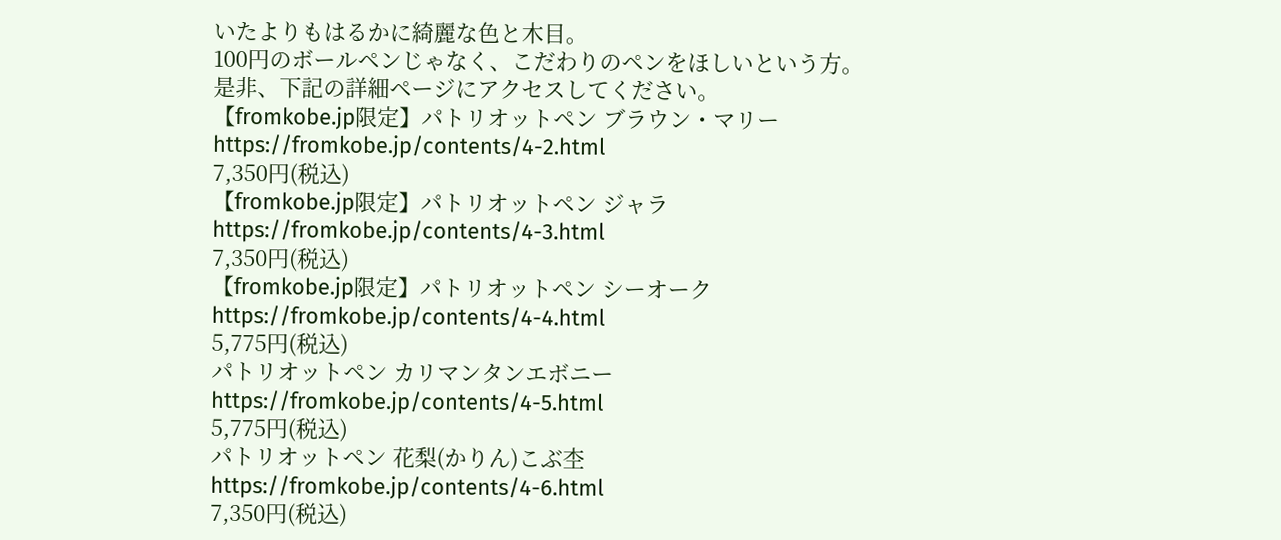いたよりもはるかに綺麗な色と木目。
100円のボールペンじゃなく、こだわりのペンをほしいという方。
是非、下記の詳細ページにアクセスしてください。
【fromkobe.jp限定】パトリオットペン ブラウン・マリー
https://fromkobe.jp/contents/4-2.html
7,350円(税込)
【fromkobe.jp限定】パトリオットペン ジャラ
https://fromkobe.jp/contents/4-3.html
7,350円(税込)
【fromkobe.jp限定】パトリオットペン シーオーク
https://fromkobe.jp/contents/4-4.html
5,775円(税込)
パトリオットペン カリマンタンエボニー
https://fromkobe.jp/contents/4-5.html
5,775円(税込)
パトリオットペン 花梨(かりん)こぶ杢
https://fromkobe.jp/contents/4-6.html
7,350円(税込)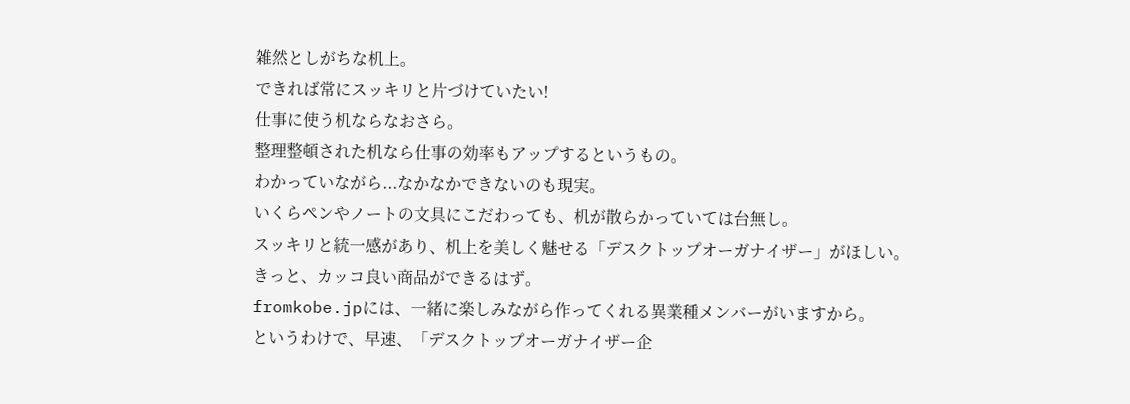雑然としがちな机上。
できれば常にスッキリと片づけていたい!
仕事に使う机ならなおさら。
整理整頓された机なら仕事の効率もアップするというもの。
わかっていながら...なかなかできないのも現実。
いくらペンやノートの文具にこだわっても、机が散らかっていては台無し。
スッキリと統一感があり、机上を美しく魅せる「デスクトップオーガナイザー」がほしい。
きっと、カッコ良い商品ができるはず。
fromkobe.jpには、一緒に楽しみながら作ってくれる異業種メンバーがいますから。
というわけで、早速、「デスクトップオーガナイザー企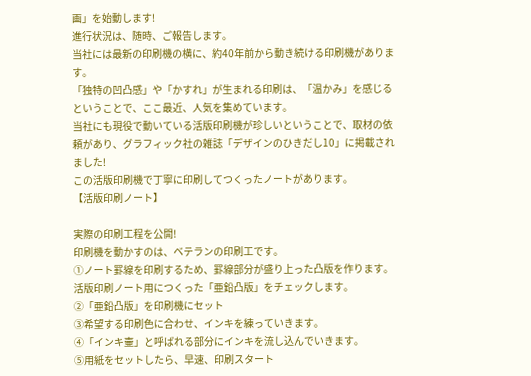画」を始動します!
進行状況は、随時、ご報告します。
当社には最新の印刷機の横に、約40年前から動き続ける印刷機があります。
「独特の凹凸感」や「かすれ」が生まれる印刷は、「温かみ」を感じるということで、ここ最近、人気を集めています。
当社にも現役で動いている活版印刷機が珍しいということで、取材の依頼があり、グラフィック社の雑誌「デザインのひきだし10」に掲載されました!
この活版印刷機で丁寧に印刷してつくったノートがあります。
【活版印刷ノート】

実際の印刷工程を公開!
印刷機を動かすのは、ベテランの印刷工です。
①ノート罫線を印刷するため、罫線部分が盛り上った凸版を作ります。
活版印刷ノート用につくった「亜鉛凸版」をチェックします。
②「亜鉛凸版」を印刷機にセット
③希望する印刷色に合わせ、インキを練っていきます。
④「インキ壷」と呼ばれる部分にインキを流し込んでいきます。
⑤用紙をセットしたら、早速、印刷スタート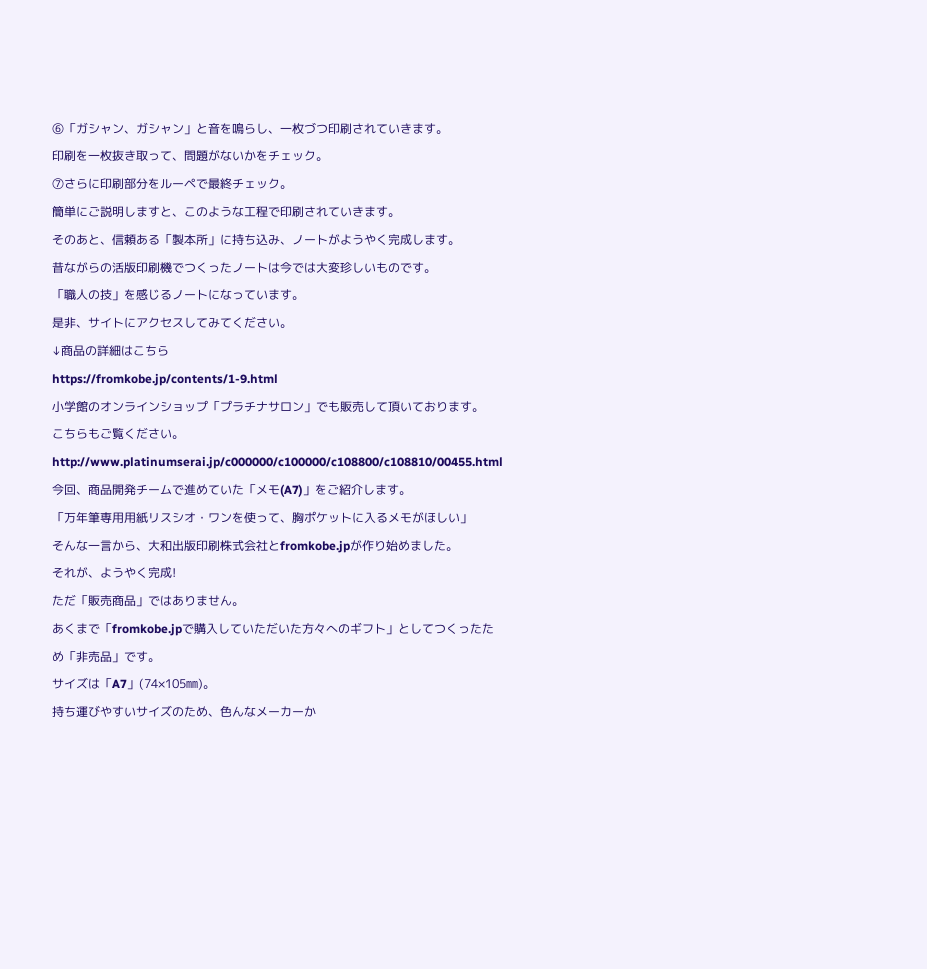⑥「ガシャン、ガシャン」と音を鳴らし、一枚づつ印刷されていきます。
印刷を一枚抜き取って、問題がないかをチェック。
⑦さらに印刷部分をルーペで最終チェック。
簡単にご説明しますと、このような工程で印刷されていきます。
そのあと、信頼ある「製本所」に持ち込み、ノートがようやく完成します。
昔ながらの活版印刷機でつくったノートは今では大変珍しいものです。
「職人の技」を感じるノートになっています。
是非、サイトにアクセスしてみてください。
↓商品の詳細はこちら
https://fromkobe.jp/contents/1-9.html
小学館のオンラインショップ「プラチナサロン」でも販売して頂いております。
こちらもご覧ください。
http://www.platinumserai.jp/c000000/c100000/c108800/c108810/00455.html
今回、商品開発チームで進めていた「メモ(A7)」をご紹介します。
「万年筆専用用紙リスシオ・ワンを使って、胸ポケットに入るメモがほしい」
そんな一言から、大和出版印刷株式会社とfromkobe.jpが作り始めました。
それが、ようやく完成!
ただ「販売商品」ではありません。
あくまで「fromkobe.jpで購入していただいた方々へのギフト」としてつくったため「非売品」です。
サイズは「A7」(74×105㎜)。
持ち運びやすいサイズのため、色んなメーカーか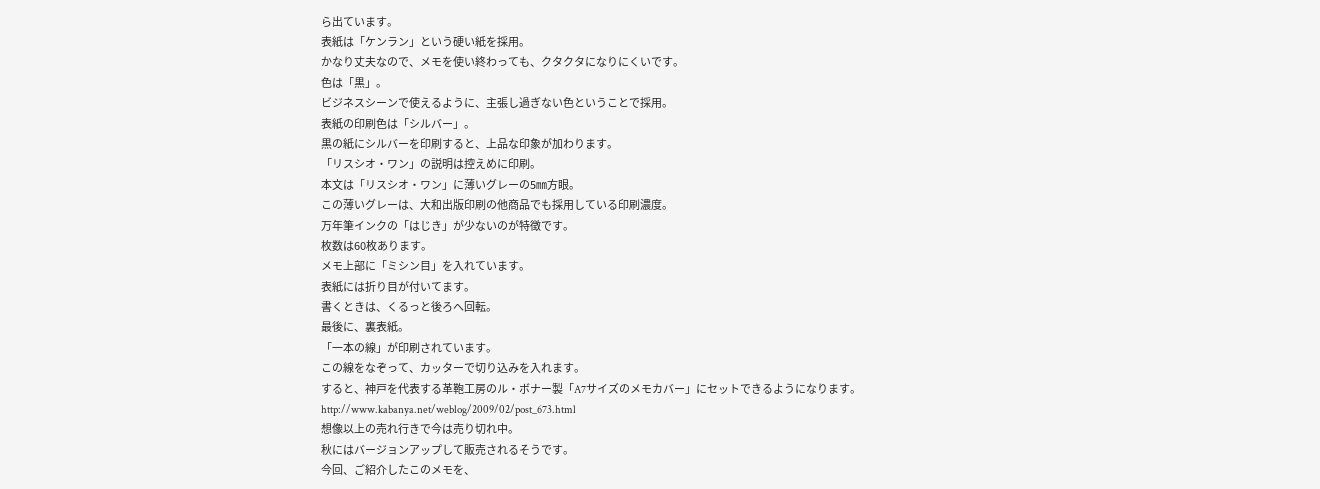ら出ています。
表紙は「ケンラン」という硬い紙を採用。
かなり丈夫なので、メモを使い終わっても、クタクタになりにくいです。
色は「黒」。
ビジネスシーンで使えるように、主張し過ぎない色ということで採用。
表紙の印刷色は「シルバー」。
黒の紙にシルバーを印刷すると、上品な印象が加わります。
「リスシオ・ワン」の説明は控えめに印刷。
本文は「リスシオ・ワン」に薄いグレーの5㎜方眼。
この薄いグレーは、大和出版印刷の他商品でも採用している印刷濃度。
万年筆インクの「はじき」が少ないのが特徴です。
枚数は60枚あります。
メモ上部に「ミシン目」を入れています。
表紙には折り目が付いてます。
書くときは、くるっと後ろへ回転。
最後に、裏表紙。
「一本の線」が印刷されています。
この線をなぞって、カッターで切り込みを入れます。
すると、神戸を代表する革鞄工房のル・ボナー製「A7サイズのメモカバー」にセットできるようになります。
http://www.kabanya.net/weblog/2009/02/post_673.html
想像以上の売れ行きで今は売り切れ中。
秋にはバージョンアップして販売されるそうです。
今回、ご紹介したこのメモを、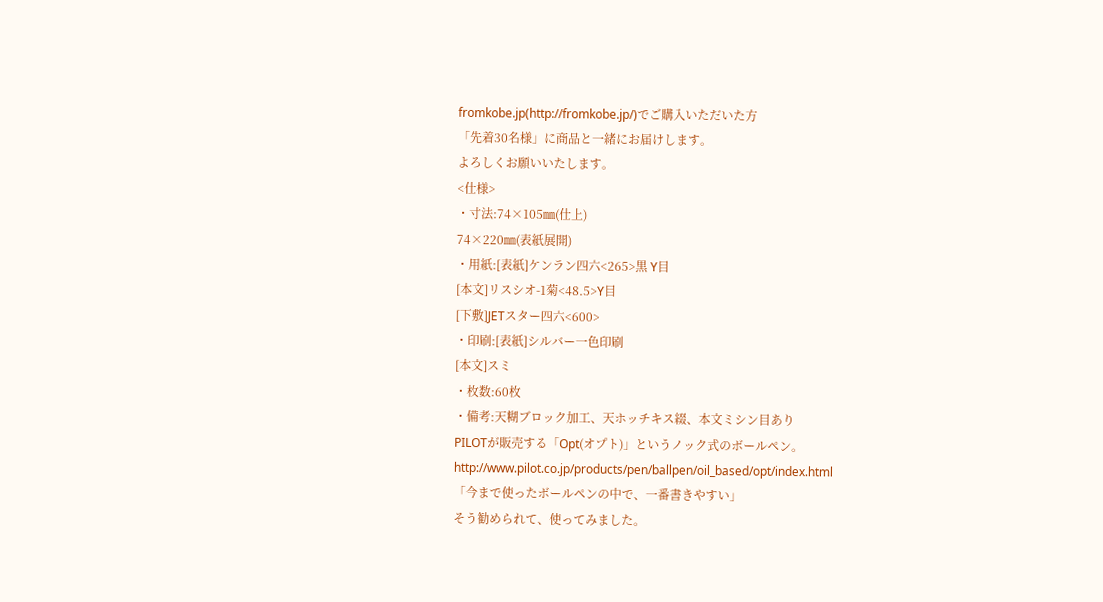fromkobe.jp(http://fromkobe.jp/)でご購入いただいた方
「先着30名様」に商品と一緒にお届けします。
よろしくお願いいたします。
<仕様>
・寸法:74×105㎜(仕上)
74×220㎜(表紙展開)
・用紙:[表紙]ケンラン四六<265>黒 Y目
[本文]リスシオ-1菊<48.5>Y目
[下敷]JETスター四六<600>
・印刷:[表紙]シルバー一色印刷
[本文]スミ
・枚数:60枚
・備考:天糊ブロック加工、天ホッチキス綴、本文ミシン目あり
PILOTが販売する「Opt(オプト)」というノック式のボールペン。
http://www.pilot.co.jp/products/pen/ballpen/oil_based/opt/index.html
「今まで使ったボールペンの中で、一番書きやすい」
そう勧められて、使ってみました。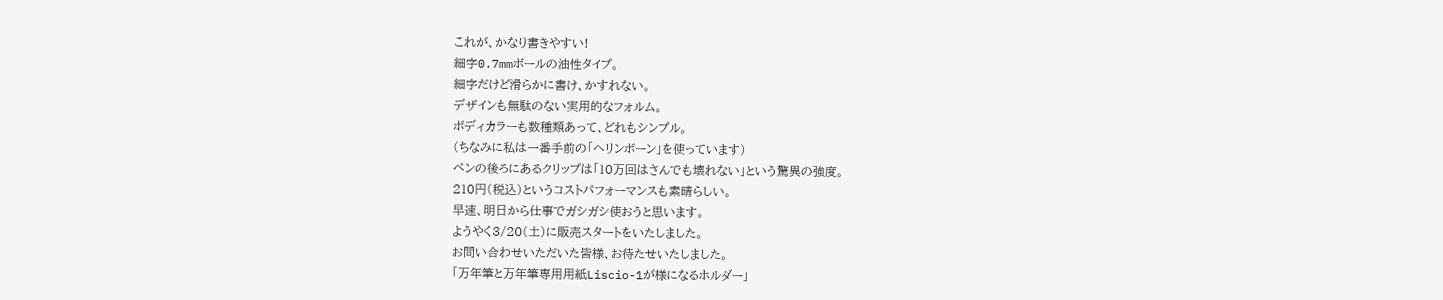これが、かなり書きやすい!
細字0.7mmボールの油性タイプ。
細字だけど滑らかに書け、かすれない。
デザインも無駄のない実用的なフォルム。
ボディカラーも数種類あって、どれもシンプル。
(ちなみに私は一番手前の「ヘリンボーン」を使っています)
ペンの後ろにあるクリップは「10万回はさんでも壊れない」という驚異の強度。
210円(税込)というコストパフォーマンスも素晴らしい。
早速、明日から仕事でガシガシ使おうと思います。
ようやく3/20(土)に販売スタートをいたしました。
お問い合わせいただいた皆様、お待たせいたしました。
「万年筆と万年筆専用用紙Liscio-1が様になるホルダー」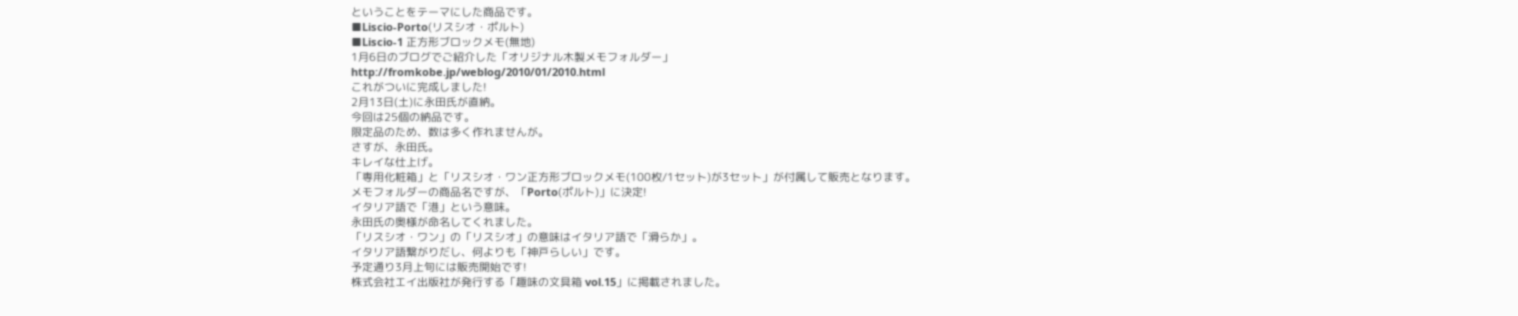ということをテーマにした商品です。
■Liscio-Porto(リスシオ・ポルト)
■Liscio-1 正方形ブロックメモ(無地)
1月6日のブログでご紹介した「オリジナル木製メモフォルダー」
http://fromkobe.jp/weblog/2010/01/2010.html
これがついに完成しました!
2月13日(土)に永田氏が直納。
今回は25個の納品です。
限定品のため、数は多く作れませんが。
さすが、永田氏。
キレイな仕上げ。
「専用化粧箱」と「リスシオ・ワン正方形ブロックメモ(100枚/1セット)が3セット」が付属して販売となります。
メモフォルダーの商品名ですが、「Porto(ポルト)」に決定!
イタリア語で「港」という意味。
永田氏の奥様が命名してくれました。
「リスシオ・ワン」の「リスシオ」の意味はイタリア語で「滑らか」。
イタリア語繋がりだし、何よりも「神戸らしい」です。
予定通り3月上旬には販売開始です!
株式会社エイ出版社が発行する「趣味の文具箱 vol.15」に掲載されました。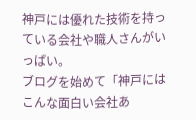神戸には優れた技術を持っている会社や職人さんがいっぱい。
ブログを始めて「神戸にはこんな面白い会社あ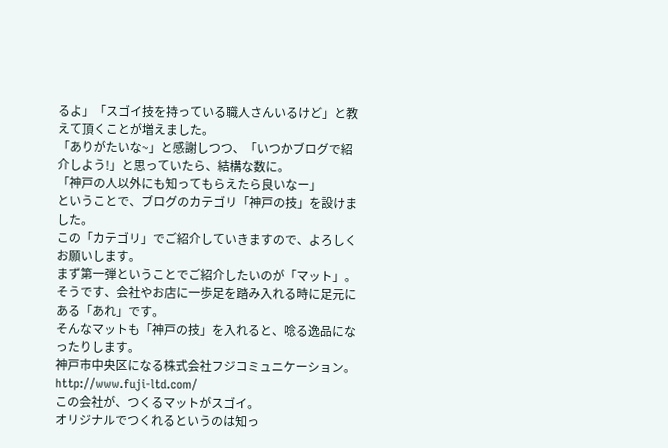るよ」「スゴイ技を持っている職人さんいるけど」と教えて頂くことが増えました。
「ありがたいな~」と感謝しつつ、「いつかブログで紹介しよう!」と思っていたら、結構な数に。
「神戸の人以外にも知ってもらえたら良いなー」
ということで、ブログのカテゴリ「神戸の技」を設けました。
この「カテゴリ」でご紹介していきますので、よろしくお願いします。
まず第一弾ということでご紹介したいのが「マット」。
そうです、会社やお店に一歩足を踏み入れる時に足元にある「あれ」です。
そんなマットも「神戸の技」を入れると、唸る逸品になったりします。
神戸市中央区になる株式会社フジコミュニケーション。
http://www.fuji-ltd.com/
この会社が、つくるマットがスゴイ。
オリジナルでつくれるというのは知っ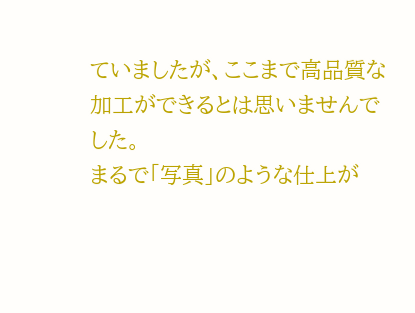ていましたが、ここまで高品質な加工ができるとは思いませんでした。
まるで「写真」のような仕上が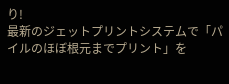り!
最新のジェットプリントシステムで「パイルのほぼ根元までプリント」を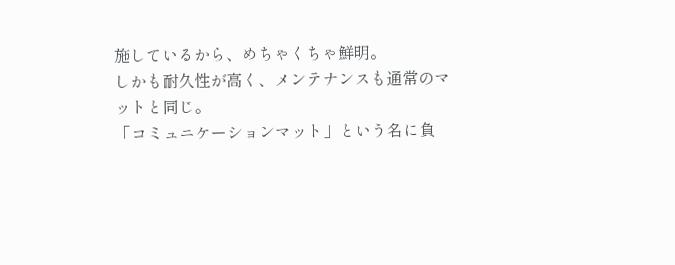施しているから、めちゃくちゃ鮮明。
しかも耐久性が高く、メンテナンスも通常のマットと同じ。
「コミュニケーションマット」という名に負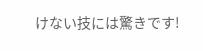けない技には驚きです!